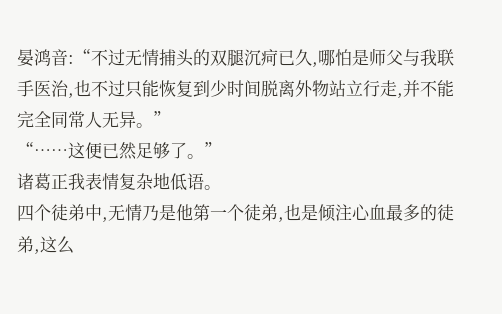晏鸿音:“不过无情捕头的双腿沉疴已久,哪怕是师父与我联手医治,也不过只能恢复到少时间脱离外物站立行走,并不能完全同常人无异。”
“……这便已然足够了。”
诸葛正我表情复杂地低语。
四个徒弟中,无情乃是他第一个徒弟,也是倾注心血最多的徒弟,这么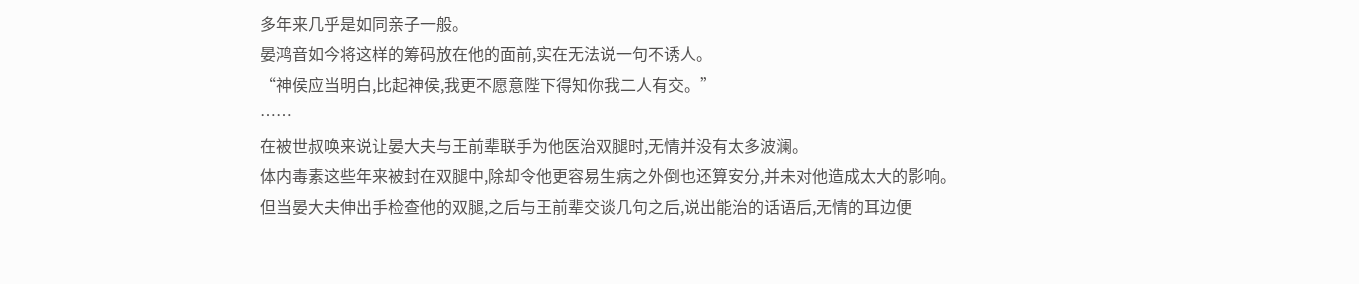多年来几乎是如同亲子一般。
晏鸿音如今将这样的筹码放在他的面前,实在无法说一句不诱人。
“神侯应当明白,比起神侯,我更不愿意陛下得知你我二人有交。”
……
在被世叔唤来说让晏大夫与王前辈联手为他医治双腿时,无情并没有太多波澜。
体内毒素这些年来被封在双腿中,除却令他更容易生病之外倒也还算安分,并未对他造成太大的影响。
但当晏大夫伸出手检查他的双腿,之后与王前辈交谈几句之后,说出能治的话语后,无情的耳边便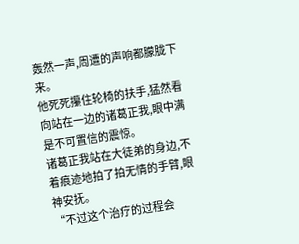轰然一声,周遭的声响都朦胧下来。
他死死攥住轮椅的扶手,猛然看向站在一边的诸葛正我,眼中满是不可置信的震惊。
诸葛正我站在大徒弟的身边,不着痕迹地拍了拍无情的手臂,眼神安抚。
“不过这个治疗的过程会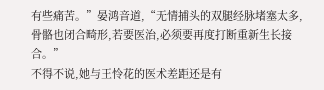有些痛苦。”晏鸿音道,“无情捕头的双腿经脉堵塞太多,骨骼也闭合畸形,若要医治,必须要再度打断重新生长接合。”
不得不说,她与王怜花的医术差距还是有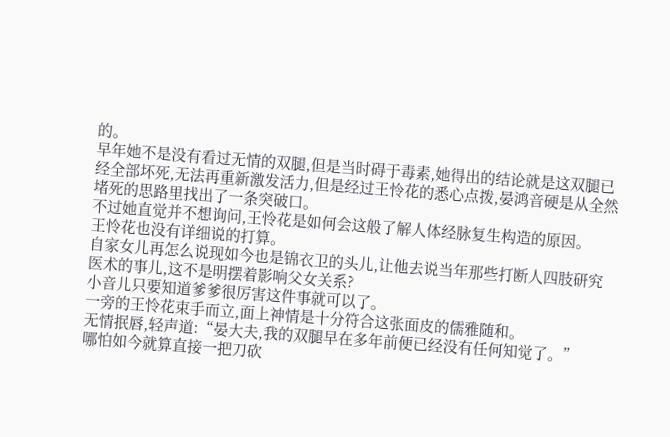的。
早年她不是没有看过无情的双腿,但是当时碍于毒素,她得出的结论就是这双腿已经全部坏死,无法再重新激发活力,但是经过王怜花的悉心点拨,晏鸿音硬是从全然堵死的思路里找出了一条突破口。
不过她直觉并不想询问,王怜花是如何会这般了解人体经脉复生构造的原因。
王怜花也没有详细说的打算。
自家女儿再怎么说现如今也是锦衣卫的头儿,让他去说当年那些打断人四肢研究医术的事儿,这不是明摆着影响父女关系?
小音儿只要知道爹爹很厉害这件事就可以了。
一旁的王怜花束手而立,面上神情是十分符合这张面皮的儒雅随和。
无情抿唇,轻声道:“晏大夫,我的双腿早在多年前便已经没有任何知觉了。”
哪怕如今就算直接一把刀砍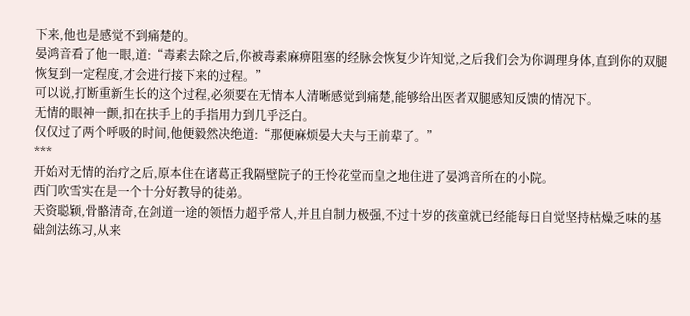下来,他也是感觉不到痛楚的。
晏鸿音看了他一眼,道:“毒素去除之后,你被毒素麻痹阻塞的经脉会恢复少许知觉,之后我们会为你调理身体,直到你的双腿恢复到一定程度,才会进行接下来的过程。”
可以说,打断重新生长的这个过程,必须要在无情本人清晰感觉到痛楚,能够给出医者双腿感知反馈的情况下。
无情的眼神一颤,扣在扶手上的手指用力到几乎泛白。
仅仅过了两个呼吸的时间,他便毅然决绝道:“那便麻烦晏大夫与王前辈了。”
***
开始对无情的治疗之后,原本住在诸葛正我隔壁院子的王怜花堂而皇之地住进了晏鸿音所在的小院。
西门吹雪实在是一个十分好教导的徒弟。
天资聪颖,骨骼清奇,在剑道一途的领悟力超乎常人,并且自制力极强,不过十岁的孩童就已经能每日自觉坚持枯燥乏味的基础剑法练习,从来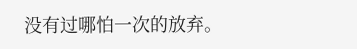没有过哪怕一次的放弃。